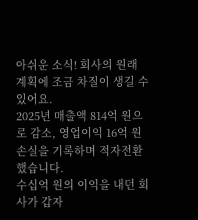아쉬운 소식! 회사의 원래 계획에 조금 차질이 생길 수 있어요.
2025년 매출액 814억 원으로 감소, 영업이익 16억 원 손실을 기록하며 적자전환했습니다.
수십억 원의 이익을 내던 회사가 갑자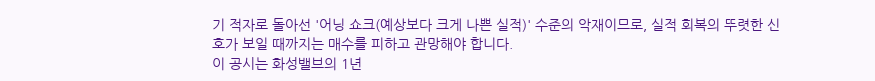기 적자로 돌아선 '어닝 쇼크(예상보다 크게 나쁜 실적)' 수준의 악재이므로, 실적 회복의 뚜렷한 신호가 보일 때까지는 매수를 피하고 관망해야 합니다.
이 공시는 화성밸브의 1년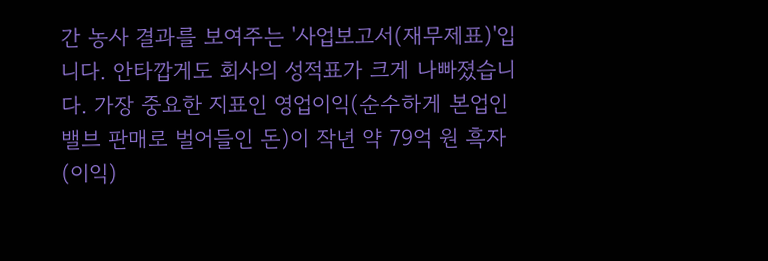간 농사 결과를 보여주는 '사업보고서(재무제표)'입니다. 안타깝게도 회사의 성적표가 크게 나빠졌습니다. 가장 중요한 지표인 영업이익(순수하게 본업인 밸브 판매로 벌어들인 돈)이 작년 약 79억 원 흑자(이익)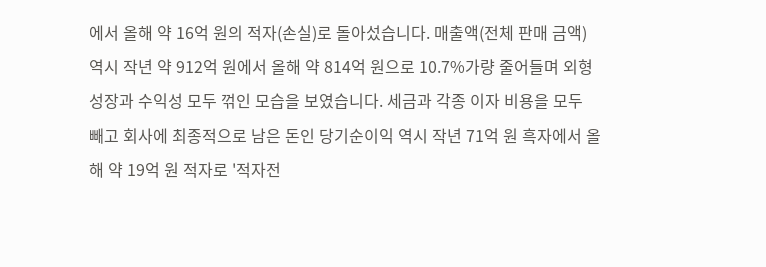에서 올해 약 16억 원의 적자(손실)로 돌아섰습니다. 매출액(전체 판매 금액) 역시 작년 약 912억 원에서 올해 약 814억 원으로 10.7%가량 줄어들며 외형 성장과 수익성 모두 꺾인 모습을 보였습니다. 세금과 각종 이자 비용을 모두 빼고 회사에 최종적으로 남은 돈인 당기순이익 역시 작년 71억 원 흑자에서 올해 약 19억 원 적자로 '적자전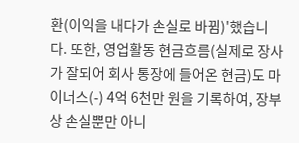환(이익을 내다가 손실로 바뀜)'했습니다. 또한, 영업활동 현금흐름(실제로 장사가 잘되어 회사 통장에 들어온 현금)도 마이너스(-) 4억 6천만 원을 기록하여, 장부상 손실뿐만 아니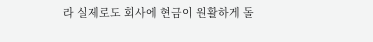라 실제로도 회사에 현금이 원활하게 돌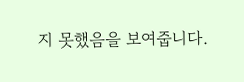지 못했음을 보여줍니다.